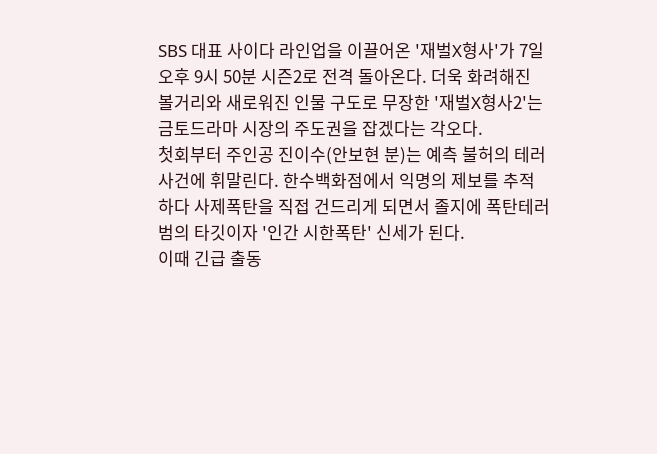SBS 대표 사이다 라인업을 이끌어온 '재벌X형사'가 7일 오후 9시 50분 시즌2로 전격 돌아온다. 더욱 화려해진 볼거리와 새로워진 인물 구도로 무장한 '재벌X형사2'는 금토드라마 시장의 주도권을 잡겠다는 각오다.
첫회부터 주인공 진이수(안보현 분)는 예측 불허의 테러 사건에 휘말린다. 한수백화점에서 익명의 제보를 추적하다 사제폭탄을 직접 건드리게 되면서 졸지에 폭탄테러범의 타깃이자 '인간 시한폭탄' 신세가 된다.
이때 긴급 출동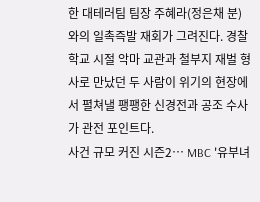한 대테러팀 팀장 주혜라(정은채 분)와의 일촉즉발 재회가 그려진다. 경찰학교 시절 악마 교관과 철부지 재벌 형사로 만났던 두 사람이 위기의 현장에서 펼쳐낼 팽팽한 신경전과 공조 수사가 관전 포인트다.
사건 규모 커진 시즌2… MBC '유부녀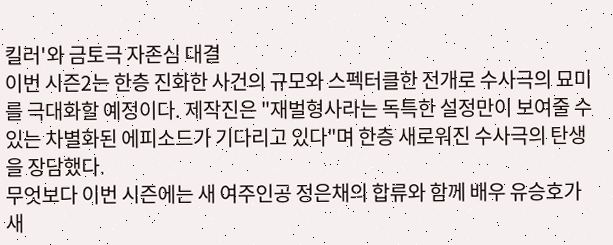킬러'와 금토극 자존심 대결
이번 시즌2는 한층 진화한 사건의 규모와 스펙터클한 전개로 수사극의 묘미를 극대화할 예정이다. 제작진은 "재벌형사라는 독특한 설정만이 보여줄 수 있는 차별화된 에피소드가 기다리고 있다"며 한층 새로워진 수사극의 탄생을 장담했다.
무엇보다 이번 시즌에는 새 여주인공 정은채의 합류와 함께 배우 유승호가 새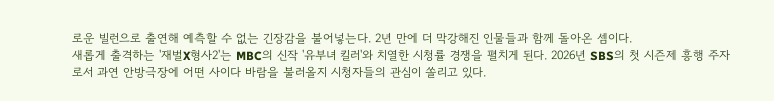로운 빌런으로 출연해 예측할 수 없는 긴장감을 불어넣는다. 2년 만에 더 막강해진 인물들과 함께 돌아온 셈이다.
새롭게 출격하는 '재벌X형사2'는 MBC의 신작 '유부녀 킬러'와 치열한 시청률 경쟁을 펼치게 된다. 2026년 SBS의 첫 시즌제 흥행 주자로서 과연 안방극장에 어떤 사이다 바람을 불러올지 시청자들의 관심이 쏠리고 있다.